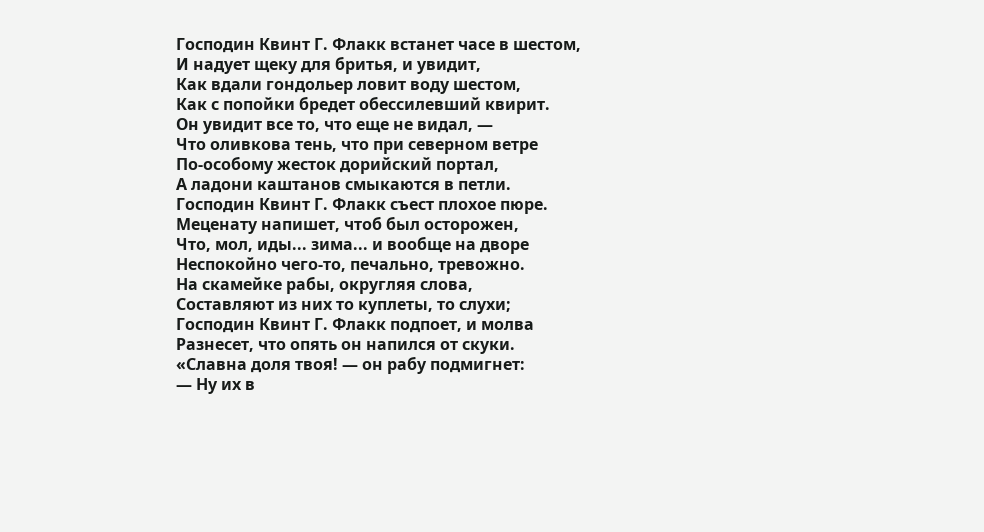Господин Квинт Г. Флакк встанет часе в шестом,
И надует щеку для бритья, и увидит,
Как вдали гондольер ловит воду шестом,
Как с попойки бредет обессилевший квирит.
Он увидит все то, что еще не видал, —
Что оливкова тень, что при северном ветре
По-особому жесток дорийский портал,
А ладони каштанов смыкаются в петли.
Господин Квинт Г. Флакк съест плохое пюре.
Меценату напишет, чтоб был осторожен,
Что, мол, иды... зима... и вообще на дворе
Неспокойно чего-то, печально, тревожно.
На скамейке рабы, округляя слова,
Составляют из них то куплеты, то слухи;
Господин Квинт Г. Флакк подпоет, и молва
Разнесет, что опять он напился от скуки.
«Славна доля твоя! — он рабу подмигнет:
— Ну их в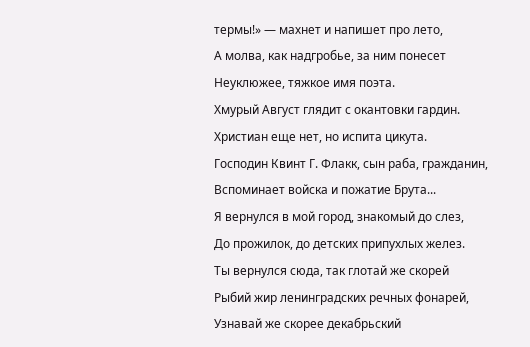термы!» — махнет и напишет про лето,
А молва, как надгробье, за ним понесет
Неуклюжее, тяжкое имя поэта.
Хмурый Август глядит с окантовки гардин.
Христиан еще нет, но испита цикута.
Господин Квинт Г. Флакк, сын раба, гражданин,
Вспоминает войска и пожатие Брута...
Я вернулся в мой город, знакомый до слез,
До прожилок, до детских припухлых желез.
Ты вернулся сюда, так глотай же скорей
Рыбий жир ленинградских речных фонарей,
Узнавай же скорее декабрьский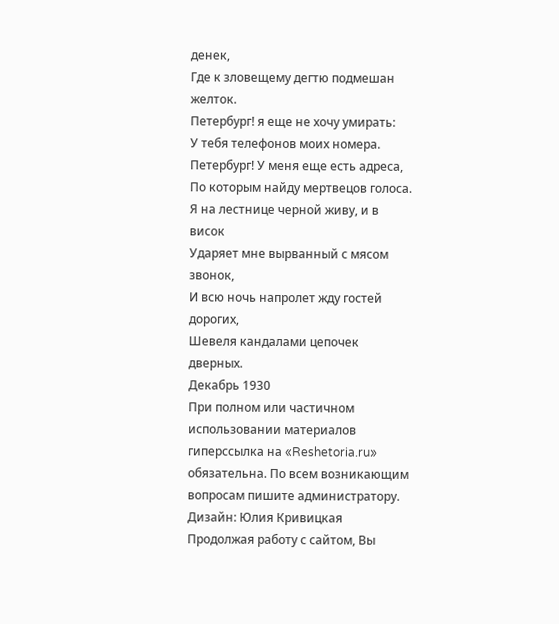денек,
Где к зловещему дегтю подмешан желток.
Петербург! я еще не хочу умирать:
У тебя телефонов моих номера.
Петербург! У меня еще есть адреса,
По которым найду мертвецов голоса.
Я на лестнице черной живу, и в висок
Ударяет мне вырванный с мясом звонок,
И всю ночь напролет жду гостей дорогих,
Шевеля кандалами цепочек дверных.
Декабрь 1930
При полном или частичном использовании материалов гиперссылка на «Reshetoria.ru» обязательна. По всем возникающим вопросам пишите администратору.
Дизайн: Юлия Кривицкая
Продолжая работу с сайтом, Вы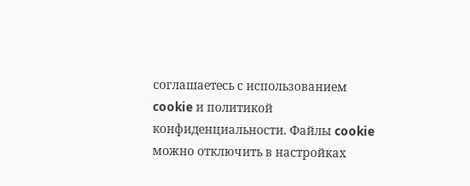соглашаетесь с использованием cookie и политикой конфиденциальности. Файлы cookie можно отключить в настройках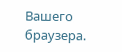Вашего браузера.